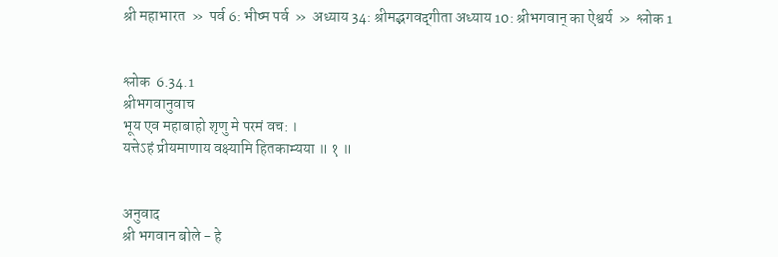श्री महाभारत  »  पर्व 6: भीष्म पर्व  »  अध्याय 34: श्रीमद्भगवद्‍गीता अध्याय 10: श्रीभगवान् का ऐश्वर्य  »  श्लोक 1


श्लोक  6.34.1
श्रीभगवानुवाच
भूय एव महाबाहो श‍ृणु मे परमं वच: ।
यत्तेऽहं प्रीयमाणाय वक्ष्यामि हितकाम्यया ॥ १ ॥


अनुवाद
श्री भगवान बोले - हे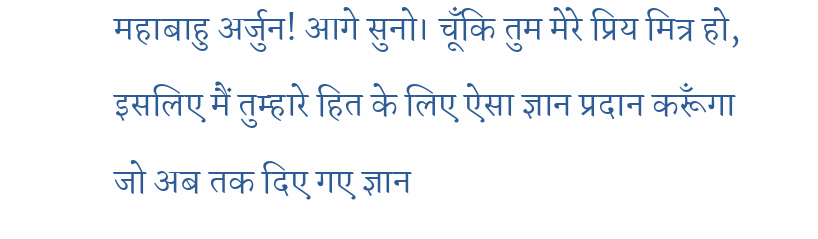महाबाहु अर्जुन! आगे सुनो। चूँकि तुम मेरे प्रिय मित्र हो, इसलिए मैं तुम्हारे हित के लिए ऐसा ज्ञान प्रदान करूँगा जो अब तक दिए गए ज्ञान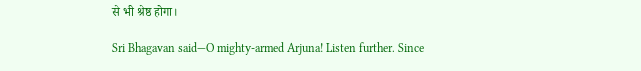से भी श्रेष्ठ होगा।

Sri Bhagavan said—O mighty-armed Arjuna! Listen further. Since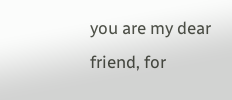you are my dear friend, for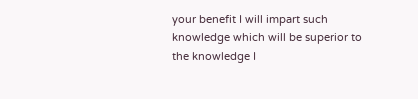your benefit I will impart such knowledge which will be superior to the knowledge I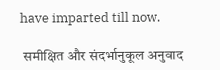have imparted till now.

 समीक्षित और संदर्भानुकूल अनुवाद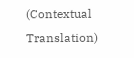(Contextual Translation)